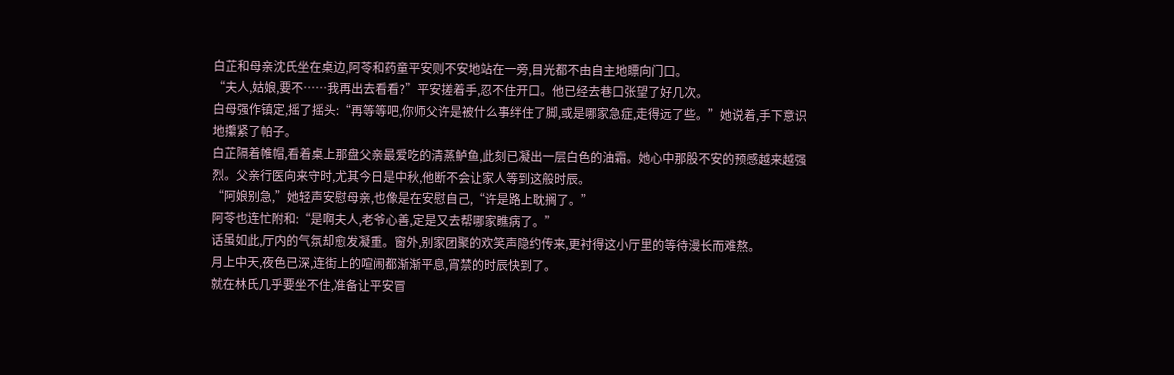白芷和母亲沈氏坐在桌边,阿苓和药童平安则不安地站在一旁,目光都不由自主地瞟向门口。
“夫人,姑娘,要不……我再出去看看?”平安搓着手,忍不住开口。他已经去巷口张望了好几次。
白母强作镇定,摇了摇头:“再等等吧,你师父许是被什么事绊住了脚,或是哪家急症,走得远了些。”她说着,手下意识地攥紧了帕子。
白芷隔着帷帽,看着桌上那盘父亲最爱吃的清蒸鲈鱼,此刻已凝出一层白色的油霜。她心中那股不安的预感越来越强烈。父亲行医向来守时,尤其今日是中秋,他断不会让家人等到这般时辰。
“阿娘别急,”她轻声安慰母亲,也像是在安慰自己,“许是路上耽搁了。”
阿苓也连忙附和:“是啊夫人,老爷心善,定是又去帮哪家瞧病了。”
话虽如此,厅内的气氛却愈发凝重。窗外,别家团聚的欢笑声隐约传来,更衬得这小厅里的等待漫长而难熬。
月上中天,夜色已深,连街上的喧闹都渐渐平息,宵禁的时辰快到了。
就在林氏几乎要坐不住,准备让平安冒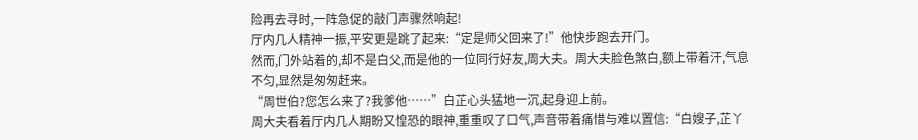险再去寻时,一阵急促的敲门声骤然响起!
厅内几人精神一振,平安更是跳了起来:“定是师父回来了!”他快步跑去开门。
然而,门外站着的,却不是白父,而是他的一位同行好友,周大夫。周大夫脸色煞白,额上带着汗,气息不匀,显然是匆匆赶来。
“周世伯?您怎么来了?我爹他……”白芷心头猛地一沉,起身迎上前。
周大夫看着厅内几人期盼又惶恐的眼神,重重叹了口气,声音带着痛惜与难以置信:“白嫂子,芷丫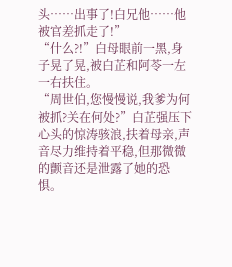头……出事了!白兄他……他被官差抓走了!”
“什么?!”白母眼前一黑,身子晃了晃,被白芷和阿苓一左一右扶住。
“周世伯,您慢慢说,我爹为何被抓?关在何处?”白芷强压下心头的惊涛骇浪,扶着母亲,声音尽力维持着平稳,但那微微的颤音还是泄露了她的恐惧。